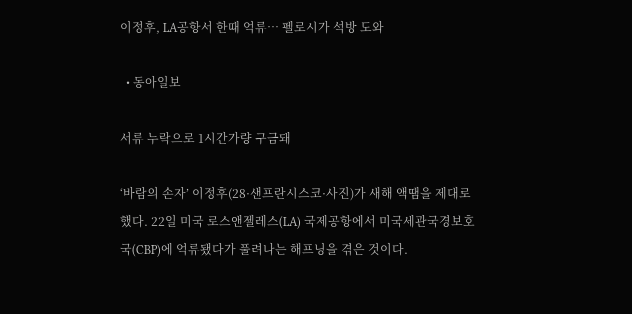이정후, LA공항서 한때 억류… 펠로시가 석방 도와

  • 동아일보

서류 누락으로 1시간가량 구금돼

‘바람의 손자’ 이정후(28·샌프란시스코·사진)가 새해 액땜을 제대로 했다. 22일 미국 로스앤젤레스(LA) 국제공항에서 미국세관국경보호국(CBP)에 억류됐다가 풀려나는 해프닝을 겪은 것이다.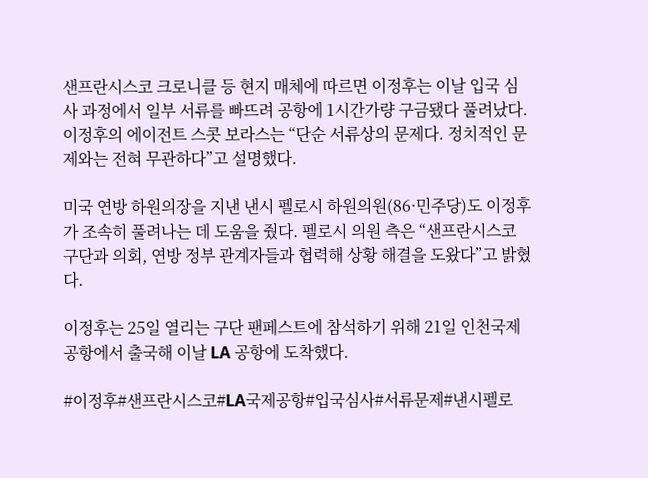샌프란시스코 크로니클 등 현지 매체에 따르면 이정후는 이날 입국 심사 과정에서 일부 서류를 빠뜨려 공항에 1시간가량 구금됐다 풀려났다. 이정후의 에이전트 스콧 보라스는 “단순 서류상의 문제다. 정치적인 문제와는 전혀 무관하다”고 설명했다.

미국 연방 하원의장을 지낸 낸시 펠로시 하원의원(86·민주당)도 이정후가 조속히 풀려나는 데 도움을 줬다. 펠로시 의원 측은 “샌프란시스코 구단과 의회, 연방 정부 관계자들과 협력해 상황 해결을 도왔다”고 밝혔다.

이정후는 25일 열리는 구단 팬페스트에 참석하기 위해 21일 인천국제공항에서 출국해 이날 LA 공항에 도착했다.

#이정후#샌프란시스코#LA국제공항#입국심사#서류문제#낸시펠로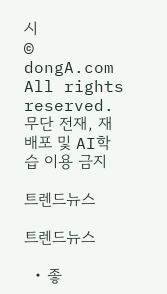시
© dongA.com All rights reserved. 무단 전재, 재배포 및 AI학습 이용 금지

트렌드뉴스

트렌드뉴스

  • 좋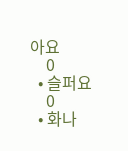아요
    0
  • 슬퍼요
    0
  • 화나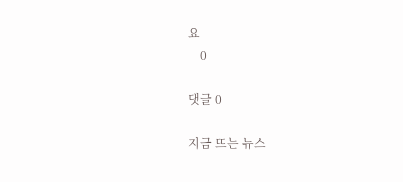요
    0

댓글 0

지금 뜨는 뉴스